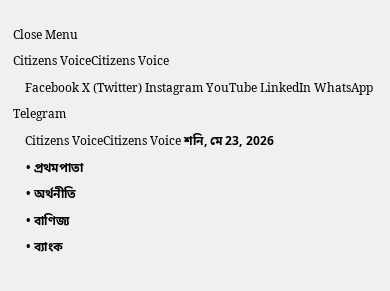Close Menu
Citizens VoiceCitizens Voice
    Facebook X (Twitter) Instagram YouTube LinkedIn WhatsApp Telegram
    Citizens VoiceCitizens Voice শনি, মে 23, 2026
    • প্রথমপাতা
    • অর্থনীতি
    • বাণিজ্য
    • ব্যাংক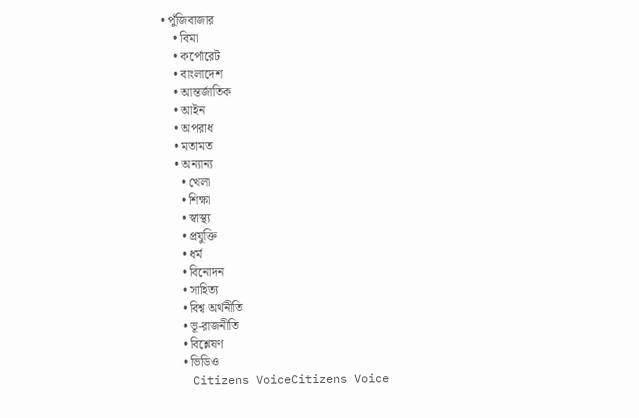• পুঁজিবাজার
    • বিমা
    • কর্পোরেট
    • বাংলাদেশ
    • আন্তর্জাতিক
    • আইন
    • অপরাধ
    • মতামত
    • অন্যান্য
      • খেলা
      • শিক্ষা
      • স্বাস্থ্য
      • প্রযুক্তি
      • ধর্ম
      • বিনোদন
      • সাহিত্য
      • বিশ্ব অর্থনীতি
      • ভূ-রাজনীতি
      • বিশ্লেষণ
      • ভিডিও
    Citizens VoiceCitizens Voice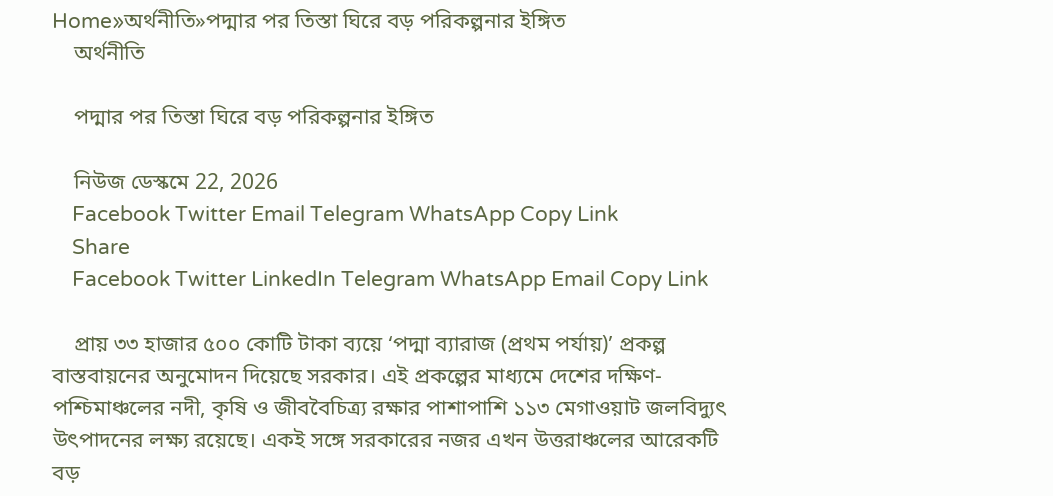Home»অর্থনীতি»পদ্মার পর তিস্তা ঘিরে বড় পরিকল্পনার ইঙ্গিত
    অর্থনীতি

    পদ্মার পর তিস্তা ঘিরে বড় পরিকল্পনার ইঙ্গিত

    নিউজ ডেস্কমে 22, 2026
    Facebook Twitter Email Telegram WhatsApp Copy Link
    Share
    Facebook Twitter LinkedIn Telegram WhatsApp Email Copy Link

    প্রায় ৩৩ হাজার ৫০০ কোটি টাকা ব্যয়ে ‘পদ্মা ব্যারাজ (প্রথম পর্যায়)’ প্রকল্প বাস্তবায়নের অনুমোদন দিয়েছে সরকার। এই প্রকল্পের মাধ্যমে দেশের দক্ষিণ-পশ্চিমাঞ্চলের নদী, কৃষি ও জীববৈচিত্র্য রক্ষার পাশাপাশি ১১৩ মেগাওয়াট জলবিদ্যুৎ উৎপাদনের লক্ষ্য রয়েছে। একই সঙ্গে সরকারের নজর এখন উত্তরাঞ্চলের আরেকটি বড়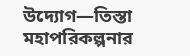উদ্যোগ—তিস্তা মহাপরিকল্পনার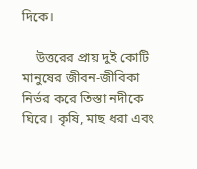দিকে।

    উত্তরের প্রায় দুই কোটি মানুষের জীবন-জীবিকা নির্ভর করে তিস্তা নদীকে ঘিরে। কৃষি, মাছ ধরা এবং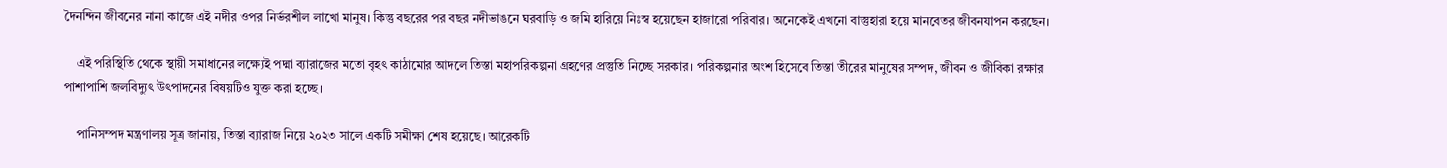দৈনন্দিন জীবনের নানা কাজে এই নদীর ওপর নির্ভরশীল লাখো মানুষ। কিন্তু বছরের পর বছর নদীভাঙনে ঘরবাড়ি ও জমি হারিয়ে নিঃস্ব হয়েছেন হাজারো পরিবার। অনেকেই এখনো বাস্তুহারা হয়ে মানবেতর জীবনযাপন করছেন।

    এই পরিস্থিতি থেকে স্থায়ী সমাধানের লক্ষ্যেই পদ্মা ব্যারাজের মতো বৃহৎ কাঠামোর আদলে তিস্তা মহাপরিকল্পনা গ্রহণের প্রস্তুতি নিচ্ছে সরকার। পরিকল্পনার অংশ হিসেবে তিস্তা তীরের মানুষের সম্পদ, জীবন ও জীবিকা রক্ষার পাশাপাশি জলবিদ্যুৎ উৎপাদনের বিষয়টিও যুক্ত করা হচ্ছে।

    পানিসম্পদ মন্ত্রণালয় সূত্র জানায়, তিস্তা ব্যারাজ নিয়ে ২০২৩ সালে একটি সমীক্ষা শেষ হয়েছে। আরেকটি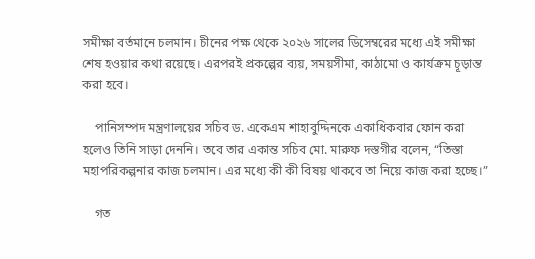সমীক্ষা বর্তমানে চলমান। চীনের পক্ষ থেকে ২০২৬ সালের ডিসেম্বরের মধ্যে এই সমীক্ষা শেষ হওয়ার কথা রয়েছে। এরপরই প্রকল্পের ব্যয়, সময়সীমা, কাঠামো ও কার্যক্রম চূড়ান্ত করা হবে।

    পানিসম্পদ মন্ত্রণালয়ের সচিব ড. একেএম শাহাবুদ্দিনকে একাধিকবার ফোন করা হলেও তিনি সাড়া দেননি। তবে তার একান্ত সচিব মো. মারুফ দস্তগীর বলেন, “তিস্তা মহাপরিকল্পনার কাজ চলমান। এর মধ্যে কী কী বিষয় থাকবে তা নিয়ে কাজ করা হচ্ছে।”

    গত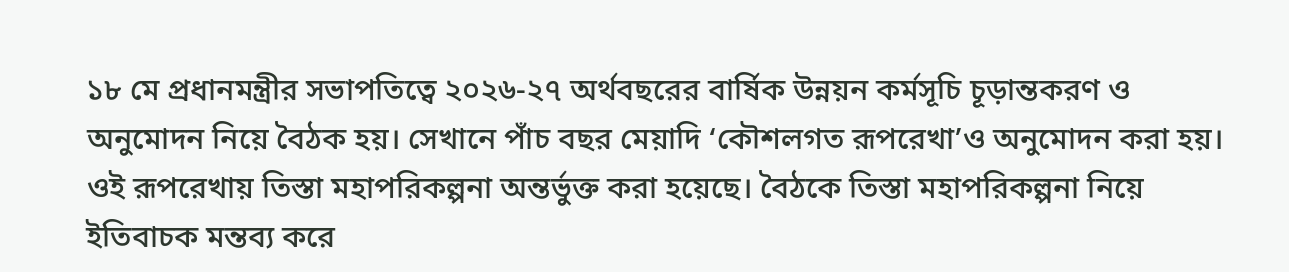১৮ মে প্রধানমন্ত্রীর সভাপতিত্বে ২০২৬-২৭ অর্থবছরের বার্ষিক উন্নয়ন কর্মসূচি চূড়ান্তকরণ ও অনুমোদন নিয়ে বৈঠক হয়। সেখানে পাঁচ বছর মেয়াদি ‘কৌশলগত রূপরেখা’ও অনুমোদন করা হয়। ওই রূপরেখায় তিস্তা মহাপরিকল্পনা অন্তর্ভুক্ত করা হয়েছে। বৈঠকে তিস্তা মহাপরিকল্পনা নিয়ে ইতিবাচক মন্তব্য করে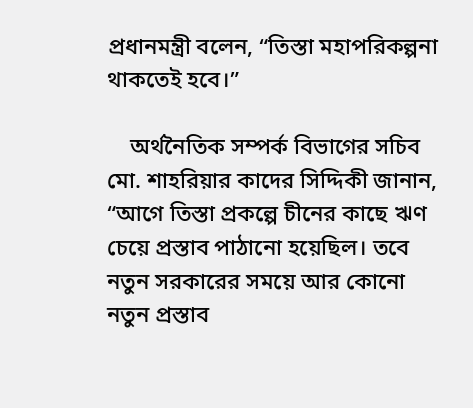প্রধানমন্ত্রী বলেন, “তিস্তা মহাপরিকল্পনা থাকতেই হবে।”

    অর্থনৈতিক সম্পর্ক বিভাগের সচিব মো. শাহরিয়ার কাদের সিদ্দিকী জানান, “আগে তিস্তা প্রকল্পে চীনের কাছে ঋণ চেয়ে প্রস্তাব পাঠানো হয়েছিল। তবে নতুন সরকারের সময়ে আর কোনো নতুন প্রস্তাব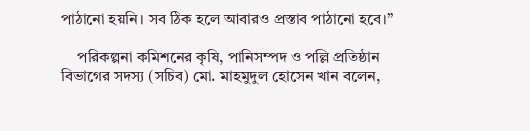পাঠানো হয়নি। সব ঠিক হলে আবারও প্রস্তাব পাঠানো হবে।”

    পরিকল্পনা কমিশনের কৃষি, পানিসম্পদ ও পল্লি প্রতিষ্ঠান বিভাগের সদস্য (সচিব) মো. মাহমুদুল হোসেন খান বলেন,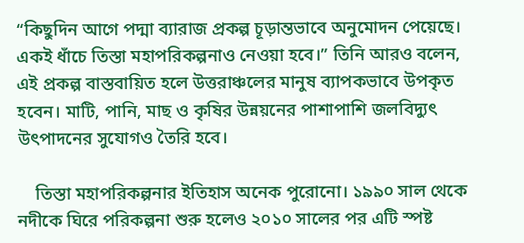“কিছুদিন আগে পদ্মা ব্যারাজ প্রকল্প চূড়ান্তভাবে অনুমোদন পেয়েছে। একই ধাঁচে তিস্তা মহাপরিকল্পনাও নেওয়া হবে।” তিনি আরও বলেন, এই প্রকল্প বাস্তবায়িত হলে উত্তরাঞ্চলের মানুষ ব্যাপকভাবে উপকৃত হবেন। মাটি, পানি, মাছ ও কৃষির উন্নয়নের পাশাপাশি জলবিদ্যুৎ উৎপাদনের সুযোগও তৈরি হবে।

    তিস্তা মহাপরিকল্পনার ইতিহাস অনেক পুরোনো। ১৯৯০ সাল থেকে নদীকে ঘিরে পরিকল্পনা শুরু হলেও ২০১০ সালের পর এটি স্পষ্ট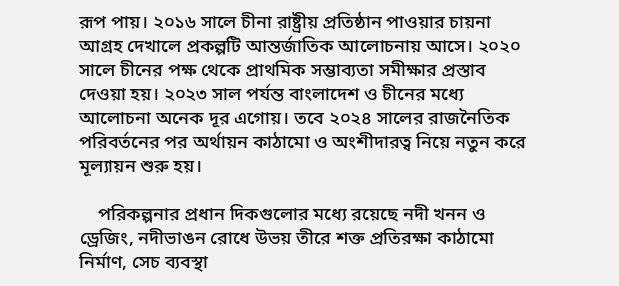রূপ পায়। ২০১৬ সালে চীনা রাষ্ট্রীয় প্রতিষ্ঠান পাওয়ার চায়না আগ্রহ দেখালে প্রকল্পটি আন্তর্জাতিক আলোচনায় আসে। ২০২০ সালে চীনের পক্ষ থেকে প্রাথমিক সম্ভাব্যতা সমীক্ষার প্রস্তাব দেওয়া হয়। ২০২৩ সাল পর্যন্ত বাংলাদেশ ও চীনের মধ্যে আলোচনা অনেক দূর এগোয়। তবে ২০২৪ সালের রাজনৈতিক পরিবর্তনের পর অর্থায়ন কাঠামো ও অংশীদারত্ব নিয়ে নতুন করে মূল্যায়ন শুরু হয়।

    পরিকল্পনার প্রধান দিকগুলোর মধ্যে রয়েছে নদী খনন ও ড্রেজিং, নদীভাঙন রোধে উভয় তীরে শক্ত প্রতিরক্ষা কাঠামো নির্মাণ, সেচ ব্যবস্থা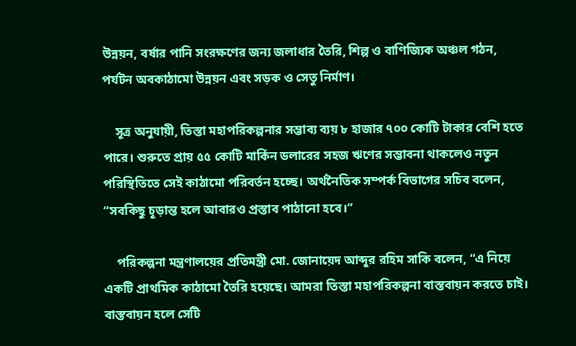উন্নয়ন, বর্ষার পানি সংরক্ষণের জন্য জলাধার তৈরি, শিল্প ও বাণিজ্যিক অঞ্চল গঠন, পর্যটন অবকাঠামো উন্নয়ন এবং সড়ক ও সেতু নির্মাণ।

    সূত্র অনুযায়ী, তিস্তা মহাপরিকল্পনার সম্ভাব্য ব্যয় ৮ হাজার ৭০০ কোটি টাকার বেশি হতে পারে। শুরুতে প্রায় ৫৫ কোটি মার্কিন ডলারের সহজ ঋণের সম্ভাবনা থাকলেও নতুন পরিস্থিতিতে সেই কাঠামো পরিবর্তন হচ্ছে। অর্থনৈতিক সম্পর্ক বিভাগের সচিব বলেন, “সবকিছু চূড়ান্ত হলে আবারও প্রস্তাব পাঠানো হবে।”

    পরিকল্পনা মন্ত্রণালয়ের প্রতিমন্ত্রী মো. জোনায়েদ আব্দুর রহিম সাকি বলেন, “এ নিয়ে একটি প্রাথমিক কাঠামো তৈরি হয়েছে। আমরা তিস্তা মহাপরিকল্পনা বাস্তবায়ন করতে চাই। বাস্তবায়ন হলে সেটি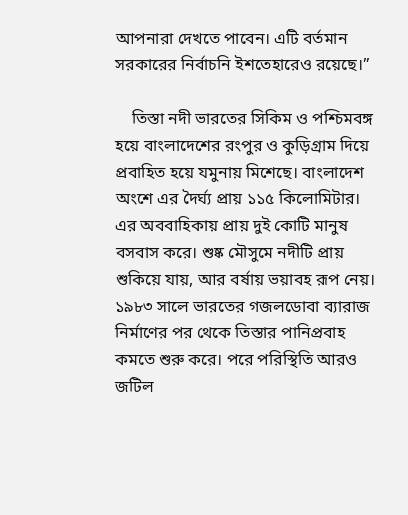আপনারা দেখতে পাবেন। এটি বর্তমান সরকারের নির্বাচনি ইশতেহারেও রয়েছে।”

    তিস্তা নদী ভারতের সিকিম ও পশ্চিমবঙ্গ হয়ে বাংলাদেশের রংপুর ও কুড়িগ্রাম দিয়ে প্রবাহিত হয়ে যমুনায় মিশেছে। বাংলাদেশ অংশে এর দৈর্ঘ্য প্রায় ১১৫ কিলোমিটার। এর অববাহিকায় প্রায় দুই কোটি মানুষ বসবাস করে। শুষ্ক মৌসুমে নদীটি প্রায় শুকিয়ে যায়, আর বর্ষায় ভয়াবহ রূপ নেয়। ১৯৮৩ সালে ভারতের গজলডোবা ব্যারাজ নির্মাণের পর থেকে তিস্তার পানিপ্রবাহ কমতে শুরু করে। পরে পরিস্থিতি আরও জটিল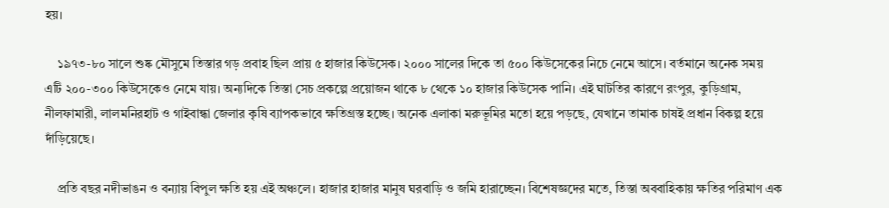হয়।

    ১৯৭৩-৮০ সালে শুষ্ক মৌসুমে তিস্তার গড় প্রবাহ ছিল প্রায় ৫ হাজার কিউসেক। ২০০০ সালের দিকে তা ৫০০ কিউসেকের নিচে নেমে আসে। বর্তমানে অনেক সময় এটি ২০০-৩০০ কিউসেকেও নেমে যায়। অন্যদিকে তিস্তা সেচ প্রকল্পে প্রয়োজন থাকে ৮ থেকে ১০ হাজার কিউসেক পানি। এই ঘাটতির কারণে রংপুর, কুড়িগ্রাম, নীলফামারী, লালমনিরহাট ও গাইবান্ধা জেলার কৃষি ব্যাপকভাবে ক্ষতিগ্রস্ত হচ্ছে। অনেক এলাকা মরুভূমির মতো হয়ে পড়ছে, যেখানে তামাক চাষই প্রধান বিকল্প হয়ে দাঁড়িয়েছে।

    প্রতি বছর নদীভাঙন ও বন্যায় বিপুল ক্ষতি হয় এই অঞ্চলে। হাজার হাজার মানুষ ঘরবাড়ি ও জমি হারাচ্ছেন। বিশেষজ্ঞদের মতে, তিস্তা অববাহিকায় ক্ষতির পরিমাণ এক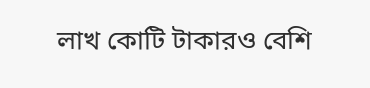লাখ কোটি টাকারও বেশি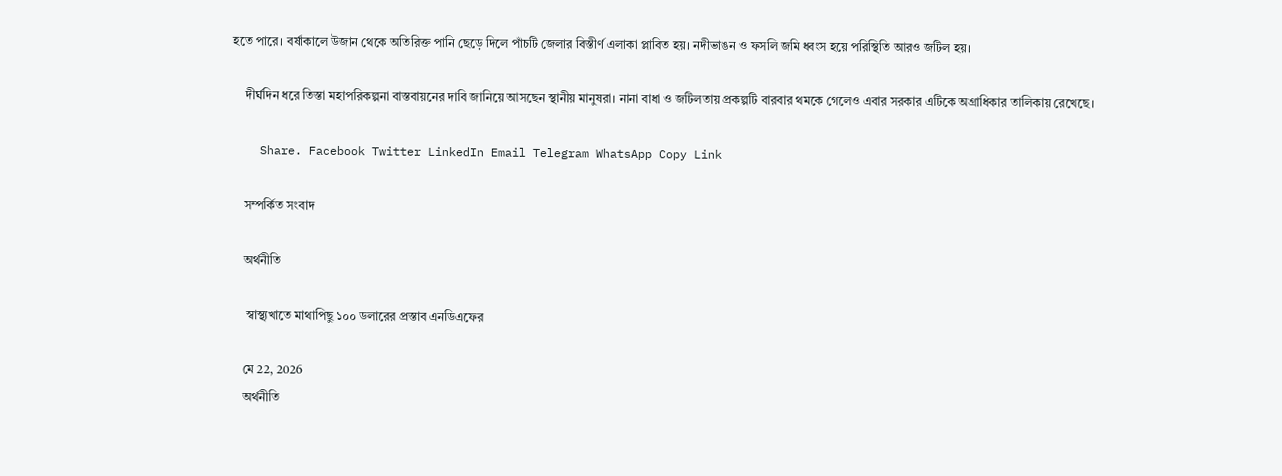হতে পারে। বর্ষাকালে উজান থেকে অতিরিক্ত পানি ছেড়ে দিলে পাঁচটি জেলার বিস্তীর্ণ এলাকা প্লাবিত হয়। নদীভাঙন ও ফসলি জমি ধ্বংস হয়ে পরিস্থিতি আরও জটিল হয়।

    দীর্ঘদিন ধরে তিস্তা মহাপরিকল্পনা বাস্তবায়নের দাবি জানিয়ে আসছেন স্থানীয় মানুষরা। নানা বাধা ও জটিলতায় প্রকল্পটি বারবার থমকে গেলেও এবার সরকার এটিকে অগ্রাধিকার তালিকায় রেখেছে।

    Share. Facebook Twitter LinkedIn Email Telegram WhatsApp Copy Link

    সম্পর্কিত সংবাদ

    অর্থনীতি

     স্বাস্থ্যখাতে মাথাপিছু ১০০ ডলারের প্রস্তাব এনডিএফের

    মে 22, 2026
    অর্থনীতি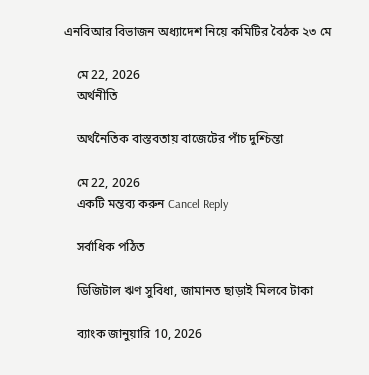এনবিআর বিভাজন অধ্যাদেশ নিয়ে কমিটির বৈঠক ২৩ মে

    মে 22, 2026
    অর্থনীতি

    অর্থনৈতিক বাস্তবতায় বাজেটের পাঁচ দুশ্চিন্তা

    মে 22, 2026
    একটি মন্তব্য করুন Cancel Reply

    সর্বাধিক পঠিত

    ডিজিটাল ঋণ সুবিধা, জামানত ছাড়াই মিলবে টাকা

    ব্যাংক জানুয়ারি 10, 2026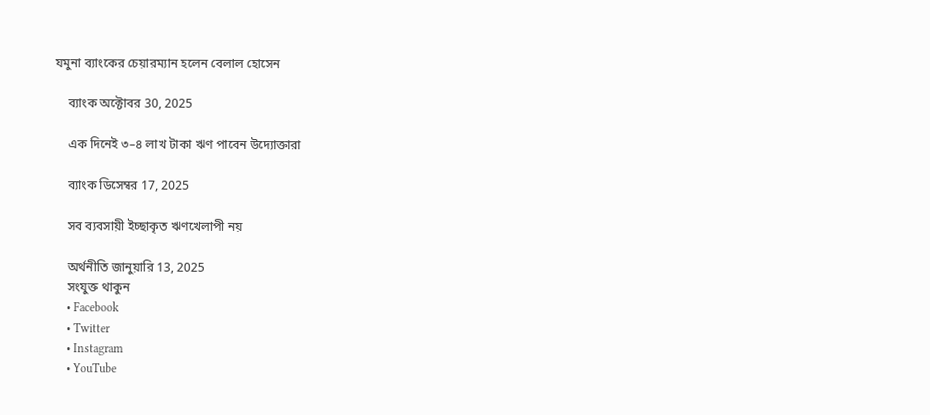যমুনা ব্যাংকের চেয়ারম্যান হলেন বেলাল হোসেন

    ব্যাংক অক্টোবর 30, 2025

    এক দিনেই ৩–৪ লাখ টাকা ঋণ পাবেন উদ্যোক্তারা

    ব্যাংক ডিসেম্বর 17, 2025

    সব ব্যবসায়ী ইচ্ছাকৃত ঋণখেলাপী নয়

    অর্থনীতি জানুয়ারি 13, 2025
    সংযুক্ত থাকুন
    • Facebook
    • Twitter
    • Instagram
    • YouTube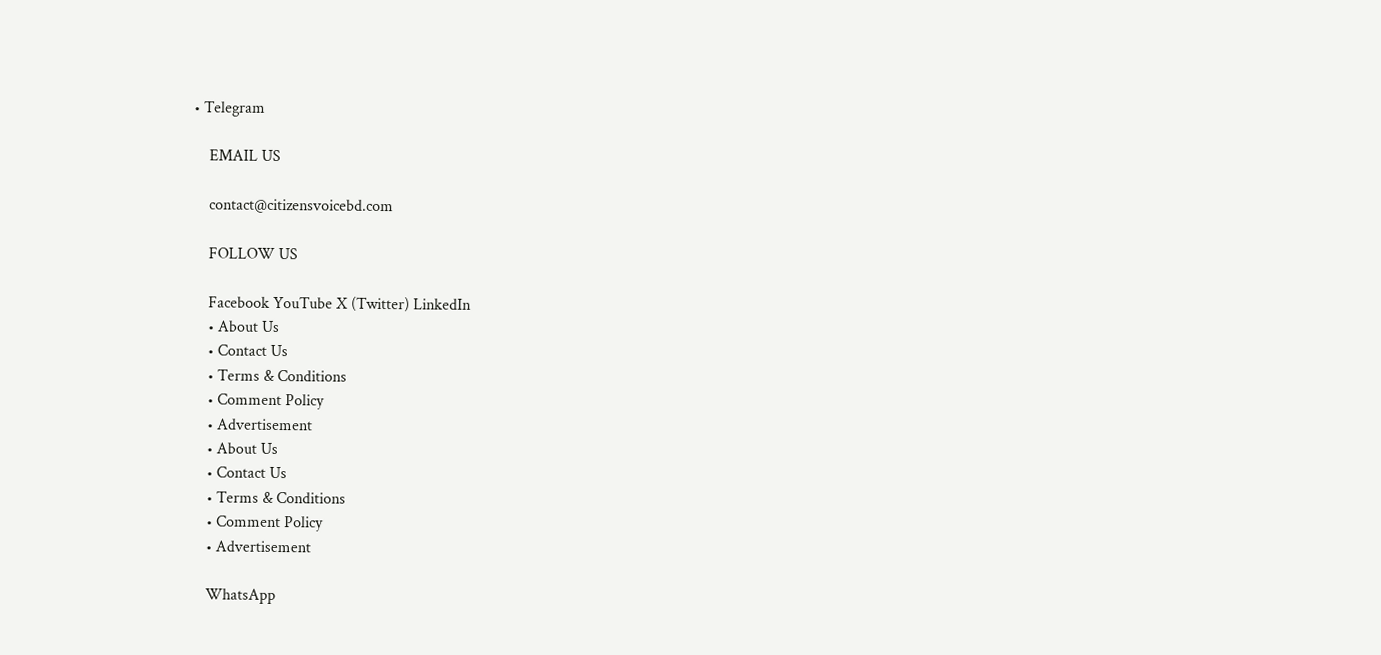• Telegram

    EMAIL US

    contact@citizensvoicebd.com

    FOLLOW US

    Facebook YouTube X (Twitter) LinkedIn
    • About Us
    • Contact Us
    • Terms & Conditions
    • Comment Policy
    • Advertisement
    • About Us
    • Contact Us
    • Terms & Conditions
    • Comment Policy
    • Advertisement

    WhatsApp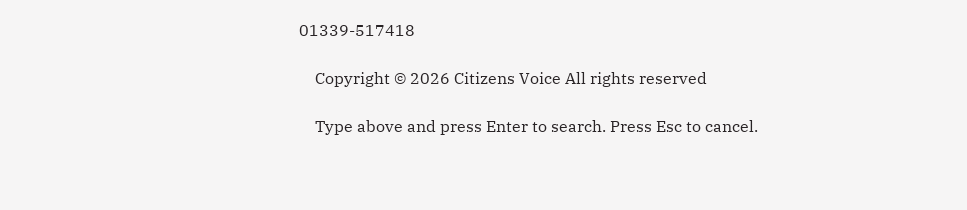01339-517418

    Copyright © 2026 Citizens Voice All rights reserved

    Type above and press Enter to search. Press Esc to cancel.